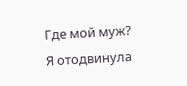Где мой муж?
Я отодвинула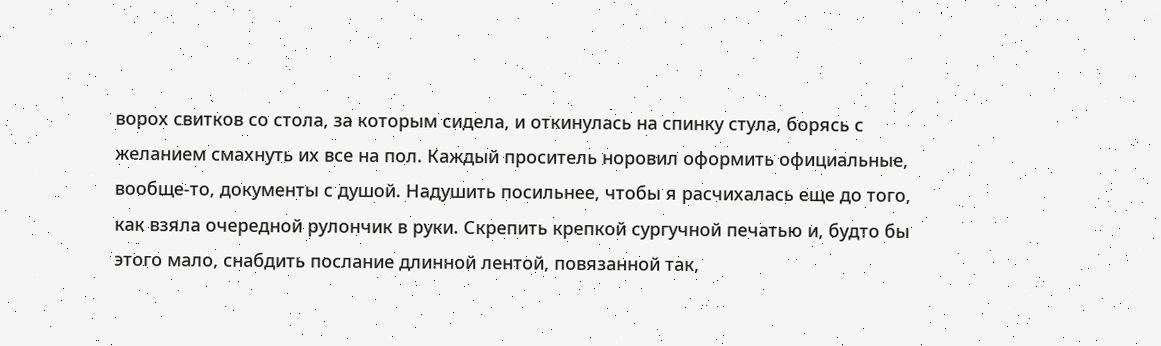ворох свитков со стола, за которым сидела, и откинулась на спинку стула, борясь с желанием смахнуть их все на пол. Каждый проситель норовил оформить официальные, вообще-то, документы с душой. Надушить посильнее, чтобы я расчихалась еще до того, как взяла очередной рулончик в руки. Скрепить крепкой сургучной печатью и, будто бы этого мало, снабдить послание длинной лентой, повязанной так,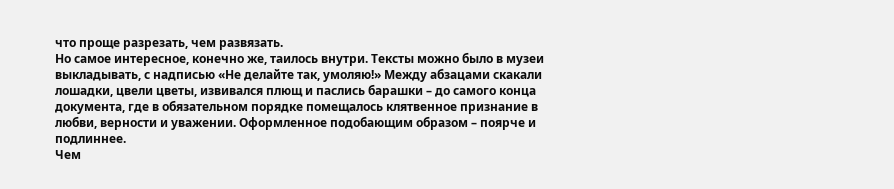что проще разрезать, чем развязать.
Но самое интересное, конечно же, таилось внутри. Тексты можно было в музеи выкладывать, с надписью «Не делайте так, умоляю!» Между абзацами скакали лошадки, цвели цветы, извивался плющ и паслись барашки – до самого конца документа, где в обязательном порядке помещалось клятвенное признание в любви, верности и уважении. Оформленное подобающим образом – поярче и подлиннее.
Чем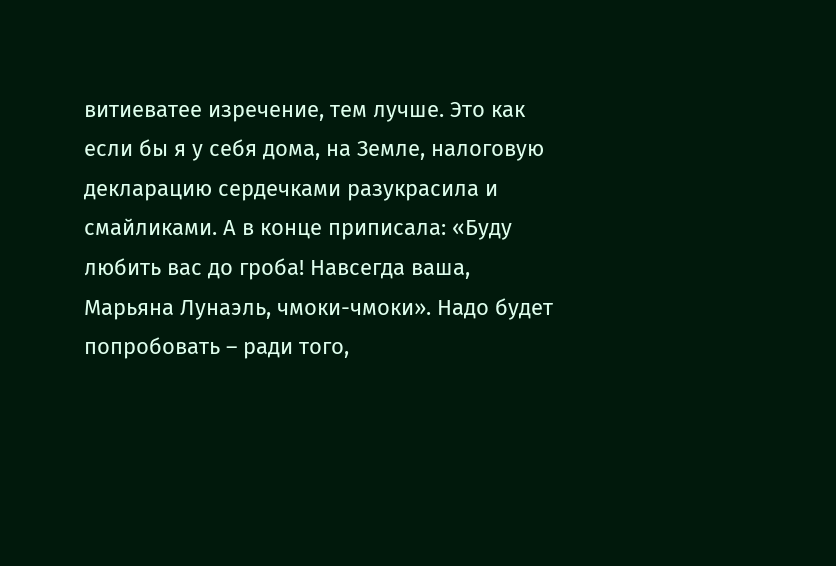витиеватее изречение, тем лучше. Это как если бы я у себя дома, на Земле, налоговую декларацию сердечками разукрасила и смайликами. А в конце приписала: «Буду любить вас до гроба! Навсегда ваша, Марьяна Лунаэль, чмоки-чмоки». Надо будет попробовать – ради того,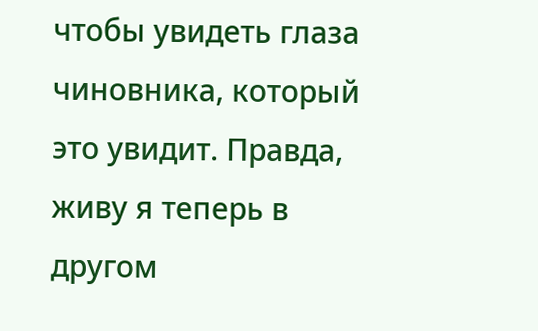чтобы увидеть глаза чиновника, который это увидит. Правда, живу я теперь в другом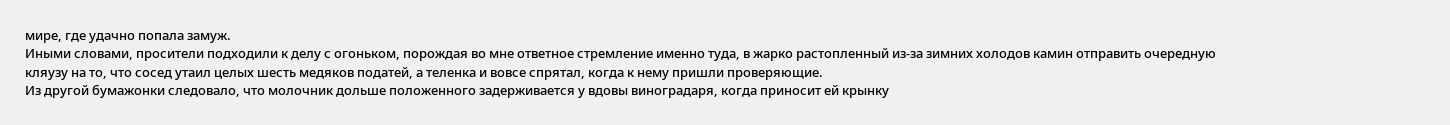мире, где удачно попала замуж.
Иными словами, просители подходили к делу с огоньком, порождая во мне ответное стремление именно туда, в жарко растопленный из-за зимних холодов камин отправить очередную кляузу на то, что сосед утаил целых шесть медяков податей, а теленка и вовсе спрятал, когда к нему пришли проверяющие.
Из другой бумажонки следовало, что молочник дольше положенного задерживается у вдовы виноградаря, когда приносит ей крынку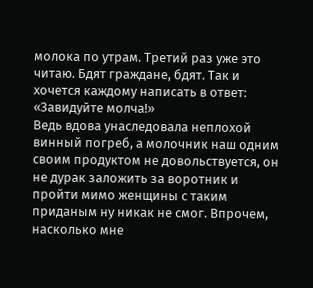молока по утрам. Третий раз уже это читаю. Бдят граждане, бдят. Так и хочется каждому написать в ответ: «Завидуйте молча!»
Ведь вдова унаследовала неплохой винный погреб, а молочник наш одним своим продуктом не довольствуется, он не дурак заложить за воротник и пройти мимо женщины с таким приданым ну никак не смог. Впрочем, насколько мне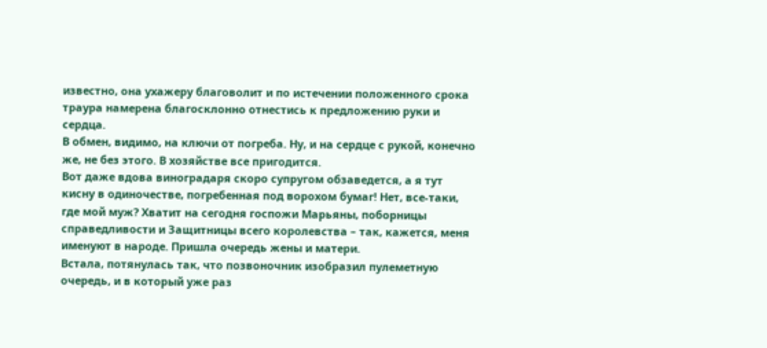известно, она ухажеру благоволит и по истечении положенного срока траура намерена благосклонно отнестись к предложению руки и сердца.
В обмен, видимо, на ключи от погреба. Ну, и на сердце с рукой, конечно же, не без этого. В хозяйстве все пригодится.
Вот даже вдова виноградаря скоро супругом обзаведется, а я тут кисну в одиночестве, погребенная под ворохом бумаг! Нет, все-таки, где мой муж? Хватит на сегодня госпожи Марьяны, поборницы справедливости и Защитницы всего королевства – так, кажется, меня именуют в народе. Пришла очередь жены и матери.
Встала, потянулась так, что позвоночник изобразил пулеметную очередь, и в который уже раз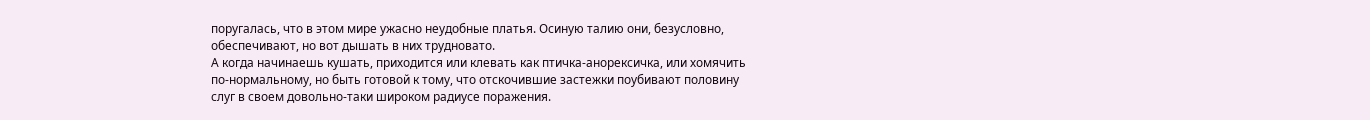поругалась, что в этом мире ужасно неудобные платья. Осиную талию они, безусловно, обеспечивают, но вот дышать в них трудновато.
А когда начинаешь кушать, приходится или клевать как птичка-анорексичка, или хомячить по-нормальному, но быть готовой к тому, что отскочившие застежки поубивают половину слуг в своем довольно-таки широком радиусе поражения.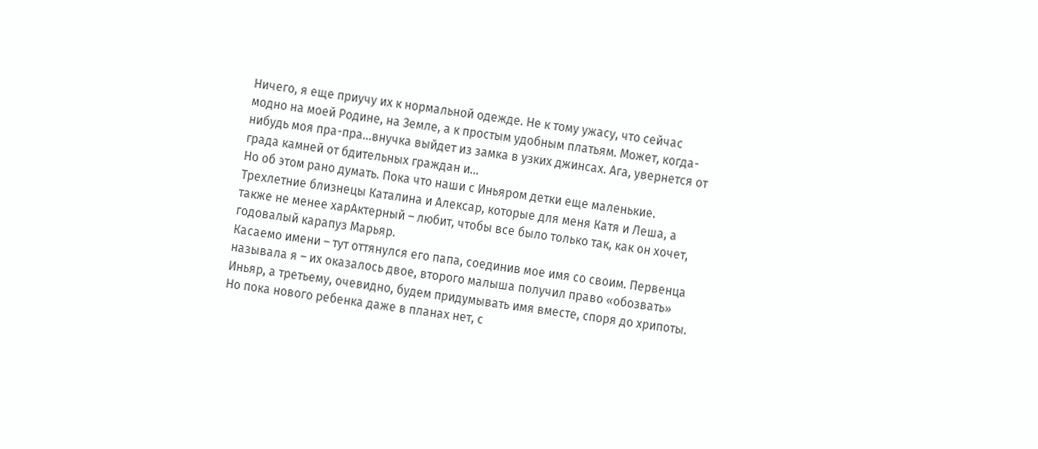Ничего, я еще приучу их к нормальной одежде. Не к тому ужасу, что сейчас модно на моей Родине, на Земле, а к простым удобным платьям. Может, когда-нибудь моя пра-пра…внучка выйдет из замка в узких джинсах. Ага, увернется от града камней от бдительных граждан и…
Но об этом рано думать. Пока что наши с Иньяром детки еще маленькие. Трехлетние близнецы Каталина и Алексар, которые для меня Катя и Леша, а также не менее харАктерный – любит, чтобы все было только так, как он хочет, годовалый карапуз Марьяр.
Касаемо имени – тут оттянулся его папа, соединив мое имя со своим. Первенца называла я – их оказалось двое, второго малыша получил право «обозвать» Иньяр, а третьему, очевидно, будем придумывать имя вместе, споря до хрипоты.
Но пока нового ребенка даже в планах нет, с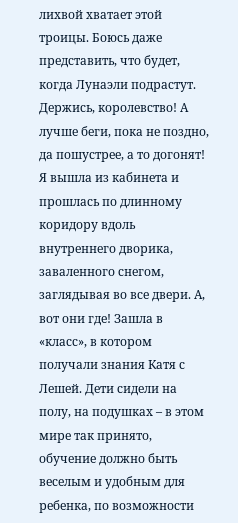лихвой хватает этой троицы. Боюсь даже представить, что будет, когда Лунаэли подрастут. Держись, королевство! А лучше беги, пока не поздно, да пошустрее, а то догонят!
Я вышла из кабинета и прошлась по длинному коридору вдоль внутреннего дворика, заваленного снегом, заглядывая во все двери. А, вот они где! Зашла в «класс», в котором получали знания Катя с Лешей. Дети сидели на полу, на подушках – в этом мире так принято, обучение должно быть веселым и удобным для ребенка, по возможности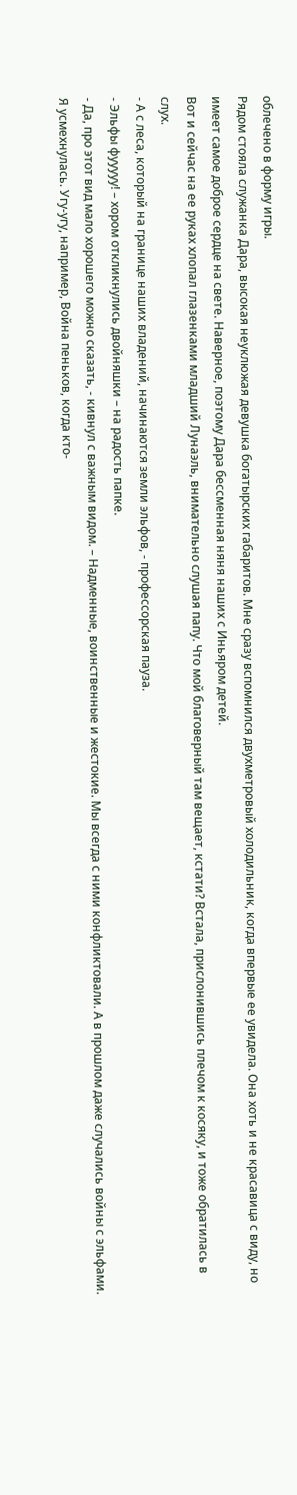облечено в форму игры.
Рядом стояла служанка Дара, высокая неуклюжая девушка богатырских габаритов. Мне сразу вспомнился двухметровый холодильник, когда впервые ее увидела. Она хоть и не красавица с виду, но имеет самое доброе сердце на свете. Наверное, поэтому Дара бессменная няня наших с Иньяром детей.
Вот и сейчас на ее руках хлопал глазенками младший Лунаэль, внимательно слушая папу. Что мой благоверный там вещает, кстати? Встала, прислонившись плечом к косяку, и тоже обратилась в слух.
- А с леса, который на границе наших владений, начинаются земли эльфов, - профессорская пауза.
- Эльфы фууууу! – хором откликнулись двойняшки – на радость папке.
- Да, про этот вид мало хорошего можно сказать, - кивнул с важным видом. – Надменные, воинственные и жестокие. Мы всегда с ними конфликтовали. А в прошлом даже случались войны с эльфами.
Я усмехнулась. Угу-угу, например, Война пеньков, когда кто-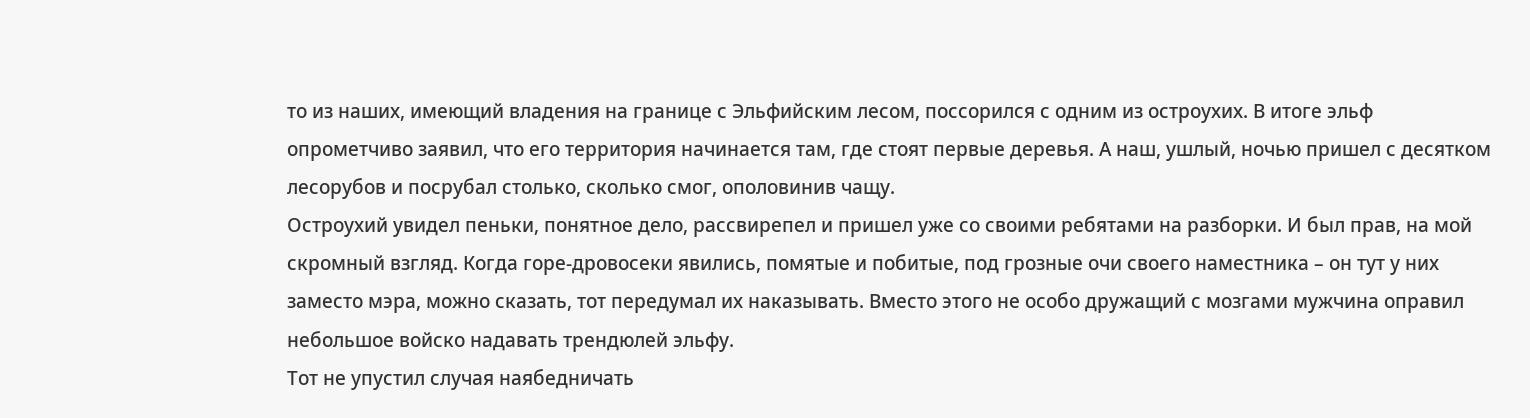то из наших, имеющий владения на границе с Эльфийским лесом, поссорился с одним из остроухих. В итоге эльф опрометчиво заявил, что его территория начинается там, где стоят первые деревья. А наш, ушлый, ночью пришел с десятком лесорубов и посрубал столько, сколько смог, ополовинив чащу.
Остроухий увидел пеньки, понятное дело, рассвирепел и пришел уже со своими ребятами на разборки. И был прав, на мой скромный взгляд. Когда горе-дровосеки явились, помятые и побитые, под грозные очи своего наместника – он тут у них заместо мэра, можно сказать, тот передумал их наказывать. Вместо этого не особо дружащий с мозгами мужчина оправил небольшое войско надавать трендюлей эльфу.
Тот не упустил случая наябедничать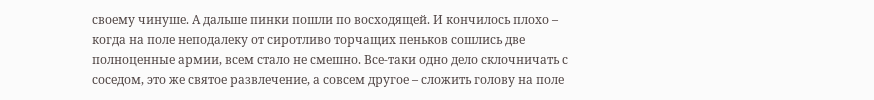своему чинуше. А дальше пинки пошли по восходящей. И кончилось плохо – когда на поле неподалеку от сиротливо торчащих пеньков сошлись две полноценные армии, всем стало не смешно. Все-таки одно дело склочничать с соседом, это же святое развлечение, а совсем другое – сложить голову на поле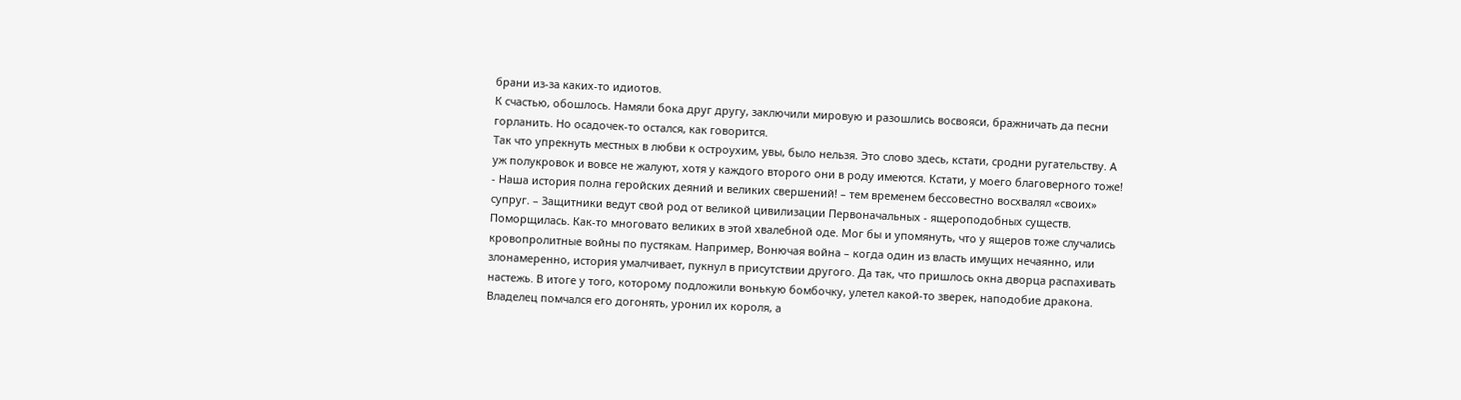брани из-за каких-то идиотов.
К счастью, обошлось. Намяли бока друг другу, заключили мировую и разошлись восвояси, бражничать да песни горланить. Но осадочек-то остался, как говорится.
Так что упрекнуть местных в любви к остроухим, увы, было нельзя. Это слово здесь, кстати, сродни ругательству. А уж полукровок и вовсе не жалуют, хотя у каждого второго они в роду имеются. Кстати, у моего благоверного тоже!
- Наша история полна геройских деяний и великих свершений! – тем временем бессовестно восхвалял «своих» супруг. – Защитники ведут свой род от великой цивилизации Первоначальных - ящероподобных существ.
Поморщилась. Как-то многовато великих в этой хвалебной оде. Мог бы и упомянуть, что у ящеров тоже случались кровопролитные войны по пустякам. Например, Вонючая война – когда один из власть имущих нечаянно, или злонамеренно, история умалчивает, пукнул в присутствии другого. Да так, что пришлось окна дворца распахивать настежь. В итоге у того, которому подложили вонькую бомбочку, улетел какой-то зверек, наподобие дракона.
Владелец помчался его догонять, уронил их короля, а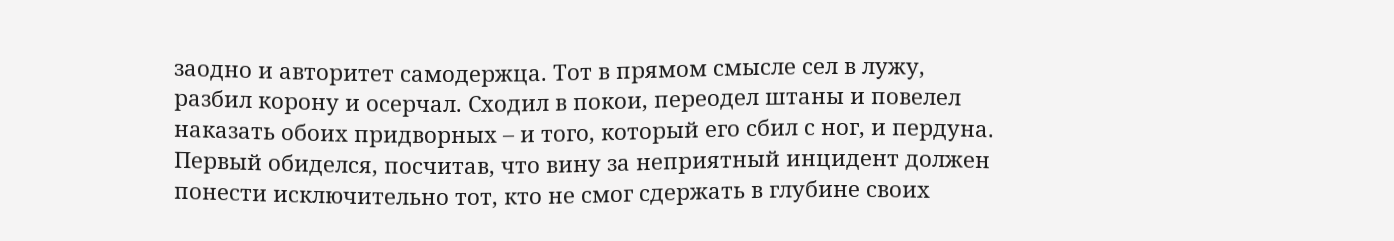заодно и авторитет самодержца. Тот в прямом смысле сел в лужу, разбил корону и осерчал. Сходил в покои, переодел штаны и повелел наказать обоих придворных – и того, который его сбил с ног, и пердуна.
Первый обиделся, посчитав, что вину за неприятный инцидент должен понести исключительно тот, кто не смог сдержать в глубине своих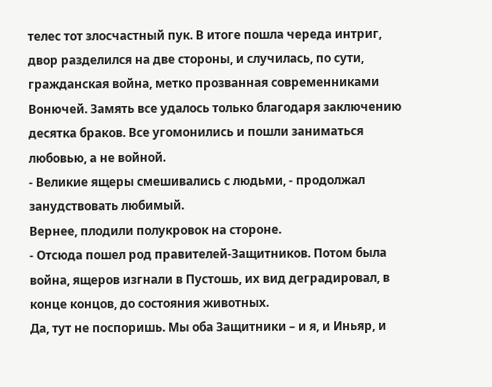телес тот злосчастный пук. В итоге пошла череда интриг, двор разделился на две стороны, и случилась, по сути, гражданская война, метко прозванная современниками Вонючей. Замять все удалось только благодаря заключению десятка браков. Все угомонились и пошли заниматься любовью, а не войной.
- Великие ящеры смешивались с людьми, - продолжал занудствовать любимый.
Вернее, плодили полукровок на стороне.
- Отсюда пошел род правителей-Защитников. Потом была война, ящеров изгнали в Пустошь, их вид деградировал, в конце концов, до состояния животных.
Да, тут не поспоришь. Мы оба Защитники – и я, и Иньяр, и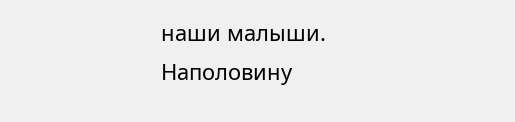наши малыши. Наполовину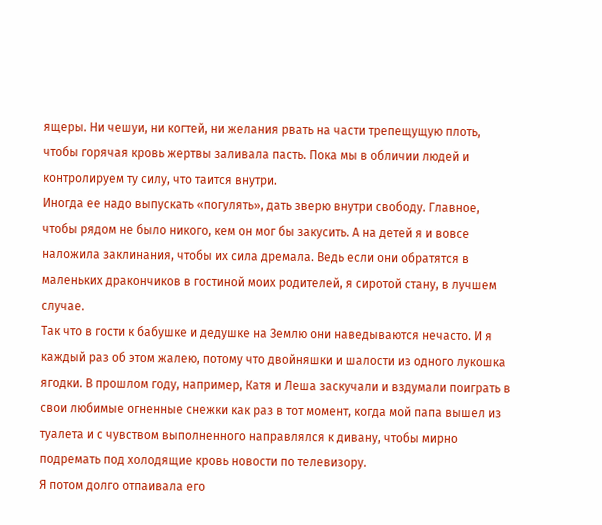ящеры. Ни чешуи, ни когтей, ни желания рвать на части трепещущую плоть, чтобы горячая кровь жертвы заливала пасть. Пока мы в обличии людей и контролируем ту силу, что таится внутри.
Иногда ее надо выпускать «погулять», дать зверю внутри свободу. Главное, чтобы рядом не было никого, кем он мог бы закусить. А на детей я и вовсе наложила заклинания, чтобы их сила дремала. Ведь если они обратятся в маленьких дракончиков в гостиной моих родителей, я сиротой стану, в лучшем случае.
Так что в гости к бабушке и дедушке на Землю они наведываются нечасто. И я каждый раз об этом жалею, потому что двойняшки и шалости из одного лукошка ягодки. В прошлом году, например, Катя и Леша заскучали и вздумали поиграть в свои любимые огненные снежки как раз в тот момент, когда мой папа вышел из туалета и с чувством выполненного направлялся к дивану, чтобы мирно подремать под холодящие кровь новости по телевизору.
Я потом долго отпаивала его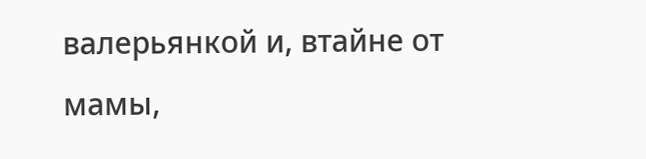валерьянкой и, втайне от мамы,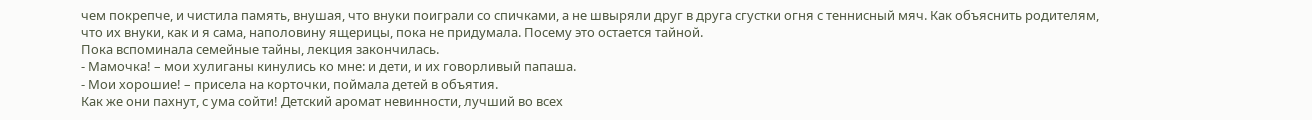чем покрепче, и чистила память, внушая, что внуки поиграли со спичками, а не швыряли друг в друга сгустки огня с теннисный мяч. Как объяснить родителям, что их внуки, как и я сама, наполовину ящерицы, пока не придумала. Посему это остается тайной.
Пока вспоминала семейные тайны, лекция закончилась.
- Мамочка! – мои хулиганы кинулись ко мне: и дети, и их говорливый папаша.
- Мои хорошие! – присела на корточки, поймала детей в объятия.
Как же они пахнут, с ума сойти! Детский аромат невинности, лучший во всех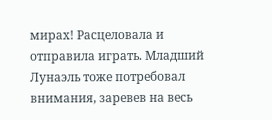мирах! Расцеловала и отправила играть. Младший Лунаэль тоже потребовал внимания, заревев на весь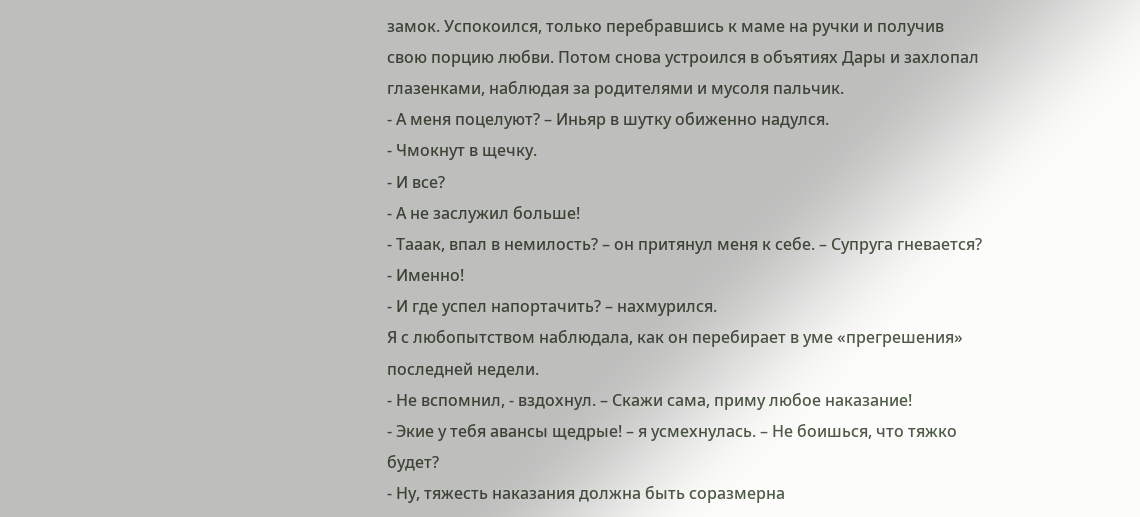замок. Успокоился, только перебравшись к маме на ручки и получив свою порцию любви. Потом снова устроился в объятиях Дары и захлопал глазенками, наблюдая за родителями и мусоля пальчик.
- А меня поцелуют? – Иньяр в шутку обиженно надулся.
- Чмокнут в щечку.
- И все?
- А не заслужил больше!
- Тааак, впал в немилость? – он притянул меня к себе. – Супруга гневается?
- Именно!
- И где успел напортачить? – нахмурился.
Я с любопытством наблюдала, как он перебирает в уме «прегрешения» последней недели.
- Не вспомнил, - вздохнул. – Скажи сама, приму любое наказание!
- Экие у тебя авансы щедрые! – я усмехнулась. – Не боишься, что тяжко будет?
- Ну, тяжесть наказания должна быть соразмерна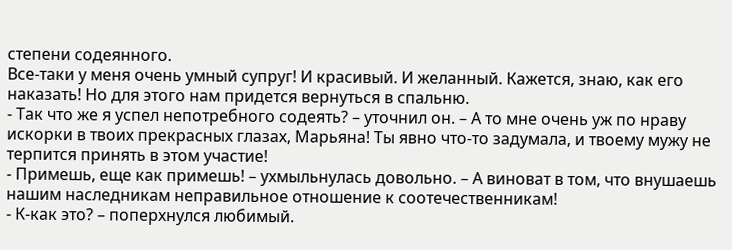степени содеянного.
Все-таки у меня очень умный супруг! И красивый. И желанный. Кажется, знаю, как его наказать! Но для этого нам придется вернуться в спальню.
- Так что же я успел непотребного содеять? – уточнил он. – А то мне очень уж по нраву искорки в твоих прекрасных глазах, Марьяна! Ты явно что-то задумала, и твоему мужу не терпится принять в этом участие!
- Примешь, еще как примешь! – ухмыльнулась довольно. – А виноват в том, что внушаешь нашим наследникам неправильное отношение к соотечественникам!
- К-как это? – поперхнулся любимый.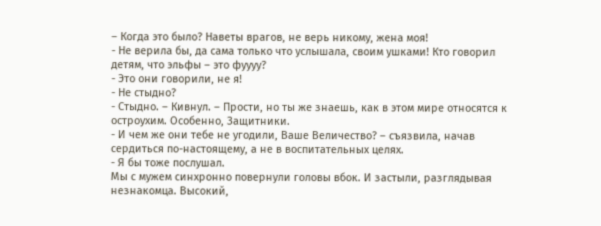– Когда это было? Наветы врагов, не верь никому, жена моя!
- Не верила бы, да сама только что услышала, своим ушками! Кто говорил детям, что эльфы – это фуууу?
- Это они говорили, не я!
- Не стыдно?
- Стыдно. – Кивнул. – Прости, но ты же знаешь, как в этом мире относятся к остроухим. Особенно, Защитники.
- И чем же они тебе не угодили, Ваше Величество? – съязвила, начав сердиться по-настоящему, а не в воспитательных целях.
- Я бы тоже послушал.
Мы с мужем синхронно повернули головы вбок. И застыли, разглядывая незнакомца. Высокий,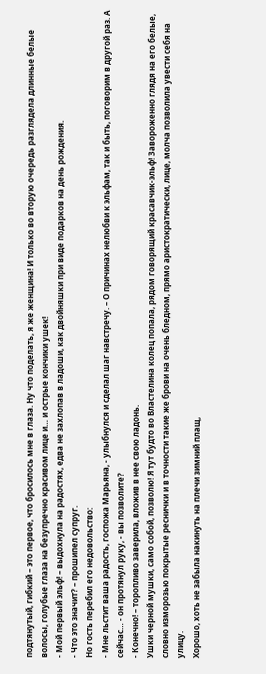подтянутый, гибкий – это первое, что бросилось мне в глаза. Ну что поделать, я же женщина! И только во вторую очередь разглядела длинные белые волосы, голубые глаза на безупречно красивом лице и… и острые кончики ушек!
- Мой первый эльф! – выдохнула на радостях, едва не захлопав в ладоши, как двойняшки при виде подарков на день рождения.
- Что это значит? – прошипел супруг.
Но гость перебил его недовольство:
- Мне льстит ваша радость, госпожа Марьяна, - улыбнулся и сделал шаг навстречу. – О причинах нелюбви к эльфам, так и быть, поговорим в другой раз. А сейчас… - он протянул руку, - вы позволите?
- Конечно! – торопливо заверила, вложив в нее свою ладонь.
Ушки черной мушки, само собой, позволю! Я тут будто во Властелина колец попала, рядом говорящий красавчик-эльф! Завороженно глядя на его белые, словно изморозью покрытые реснички и в точности такие же брови на очень бледном, прямо аристократически, лице, молча позволила увести себя на улицу.
Хорошо, хоть не забыла накинуть на плечи зимний плащ,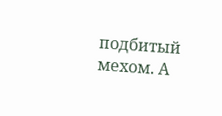подбитый мехом. А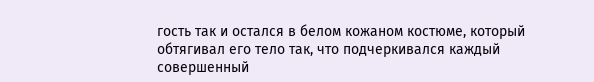гость так и остался в белом кожаном костюме, который обтягивал его тело так, что подчеркивался каждый совершенный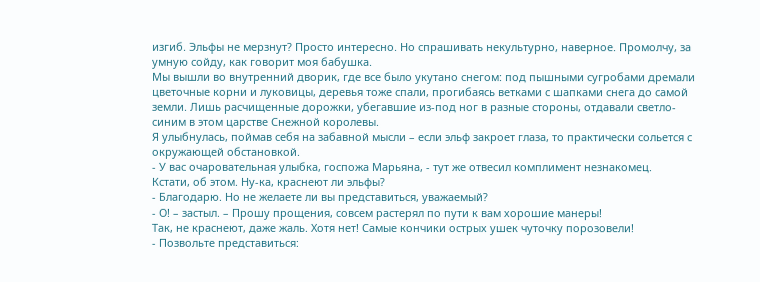изгиб. Эльфы не мерзнут? Просто интересно. Но спрашивать некультурно, наверное. Промолчу, за умную сойду, как говорит моя бабушка.
Мы вышли во внутренний дворик, где все было укутано снегом: под пышными сугробами дремали цветочные корни и луковицы, деревья тоже спали, прогибаясь ветками с шапками снега до самой земли. Лишь расчищенные дорожки, убегавшие из-под ног в разные стороны, отдавали светло-синим в этом царстве Снежной королевы.
Я улыбнулась, поймав себя на забавной мысли – если эльф закроет глаза, то практически сольется с окружающей обстановкой.
- У вас очаровательная улыбка, госпожа Марьяна, - тут же отвесил комплимент незнакомец.
Кстати, об этом. Ну-ка, краснеют ли эльфы?
- Благодарю. Но не желаете ли вы представиться, уважаемый?
- О! – застыл. – Прошу прощения, совсем растерял по пути к вам хорошие манеры!
Так, не краснеют, даже жаль. Хотя нет! Самые кончики острых ушек чуточку порозовели!
- Позвольте представиться: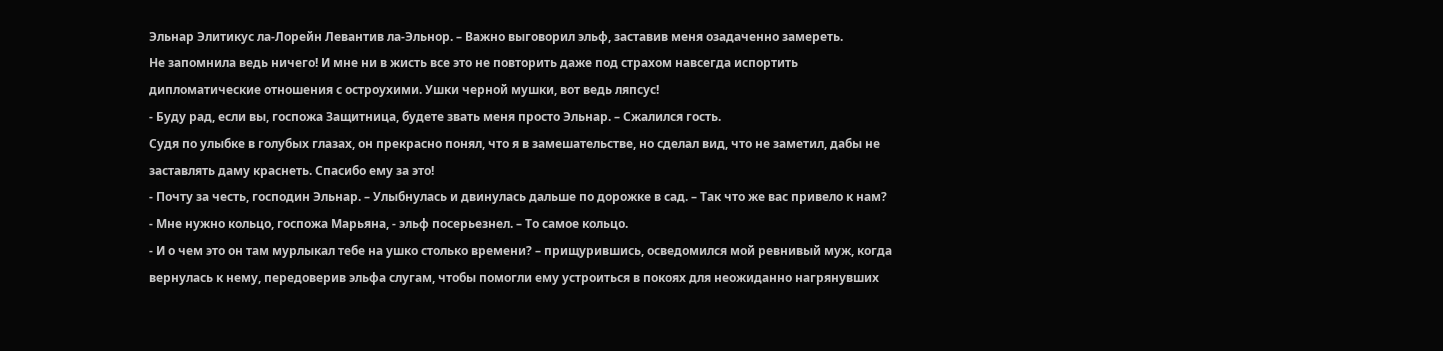Эльнар Элитикус ла-Лорейн Левантив ла-Эльнор. – Важно выговорил эльф, заставив меня озадаченно замереть.
Не запомнила ведь ничего! И мне ни в жисть все это не повторить даже под страхом навсегда испортить дипломатические отношения с остроухими. Ушки черной мушки, вот ведь ляпсус!
- Буду рад, если вы, госпожа Защитница, будете звать меня просто Эльнар. – Сжалился гость.
Судя по улыбке в голубых глазах, он прекрасно понял, что я в замешательстве, но сделал вид, что не заметил, дабы не заставлять даму краснеть. Спасибо ему за это!
- Почту за честь, господин Эльнар. – Улыбнулась и двинулась дальше по дорожке в сад. – Так что же вас привело к нам?
- Мне нужно кольцо, госпожа Марьяна, - эльф посерьезнел. – То самое кольцо.
- И о чем это он там мурлыкал тебе на ушко столько времени? – прищурившись, осведомился мой ревнивый муж, когда вернулась к нему, передоверив эльфа слугам, чтобы помогли ему устроиться в покоях для неожиданно нагрянувших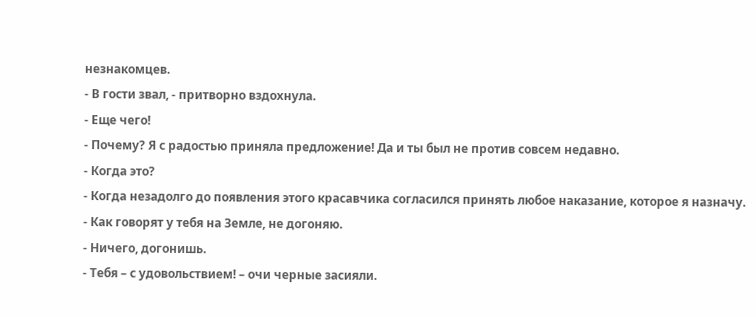незнакомцев.
- В гости звал, - притворно вздохнула.
- Еще чего!
- Почему? Я с радостью приняла предложение! Да и ты был не против совсем недавно.
- Когда это?
- Когда незадолго до появления этого красавчика согласился принять любое наказание, которое я назначу.
- Как говорят у тебя на Земле, не догоняю.
- Ничего, догонишь.
- Тебя – с удовольствием! – очи черные засияли.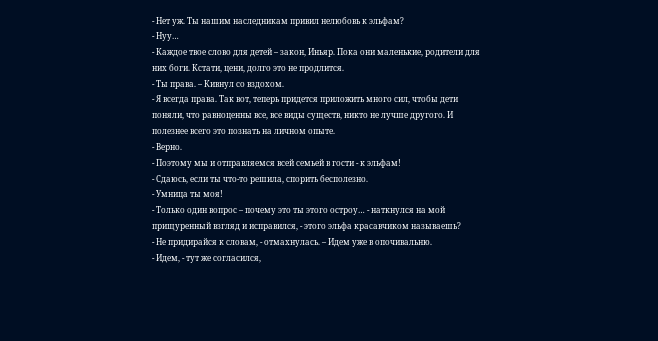- Нет уж. Ты нашим наследникам привил нелюбовь к эльфам?
- Нуу…
- Каждое твое слово для детей – закон, Иньяр. Пока они маленькие, родители для них боги. Кстати, цени, долго это не продлится.
- Ты права. – Кивнул со вздохом.
- Я всегда права. Так вот, теперь придется приложить много сил, чтобы дети поняли, что равноценны все, все виды существ, никто не лучше другого. И полезнее всего это познать на личном опыте.
- Верно.
- Поэтому мы и отправляемся всей семьей в гости - к эльфам!
- Сдаюсь, если ты что-то решила, спорить бесполезно.
- Умница ты моя!
- Только один вопрос – почему это ты этого остроу… - наткнулся на мой прищуренный взгляд и исправился, - этого эльфа красавчиком называешь?
- Не придирайся к словам, - отмахнулась. – Идем уже в опочивальню.
- Идем, - тут же согласился,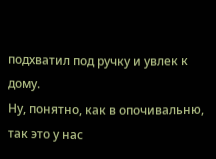подхватил под ручку и увлек к дому.
Ну, понятно, как в опочивальню, так это у нас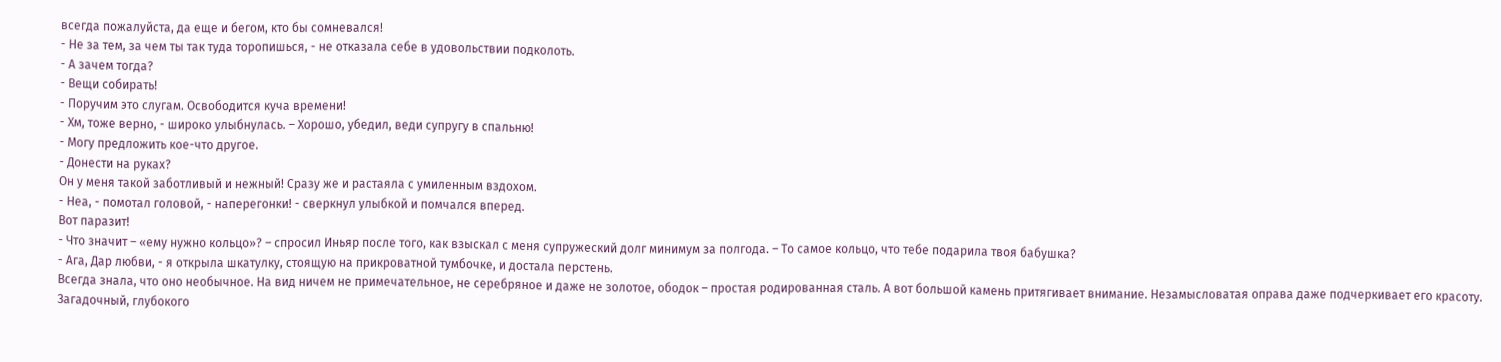всегда пожалуйста, да еще и бегом, кто бы сомневался!
- Не за тем, за чем ты так туда торопишься, - не отказала себе в удовольствии подколоть.
- А зачем тогда?
- Вещи собирать!
- Поручим это слугам. Освободится куча времени!
- Хм, тоже верно, - широко улыбнулась. – Хорошо, убедил, веди супругу в спальню!
- Могу предложить кое-что другое.
- Донести на руках?
Он у меня такой заботливый и нежный! Сразу же и растаяла с умиленным вздохом.
- Неа, - помотал головой, - наперегонки! - сверкнул улыбкой и помчался вперед.
Вот паразит!
- Что значит – «ему нужно кольцо»? – спросил Иньяр после того, как взыскал с меня супружеский долг минимум за полгода. – То самое кольцо, что тебе подарила твоя бабушка?
- Ага, Дар любви, - я открыла шкатулку, стоящую на прикроватной тумбочке, и достала перстень.
Всегда знала, что оно необычное. На вид ничем не примечательное, не серебряное и даже не золотое, ободок – простая родированная сталь. А вот большой камень притягивает внимание. Незамысловатая оправа даже подчеркивает его красоту. Загадочный, глубокого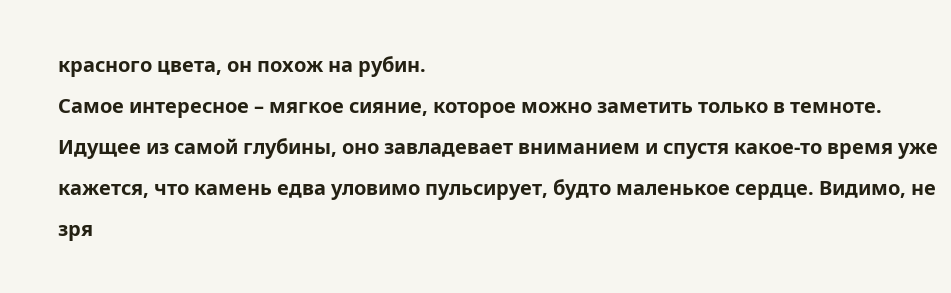красного цвета, он похож на рубин.
Самое интересное – мягкое сияние, которое можно заметить только в темноте. Идущее из самой глубины, оно завладевает вниманием и спустя какое-то время уже кажется, что камень едва уловимо пульсирует, будто маленькое сердце. Видимо, не зря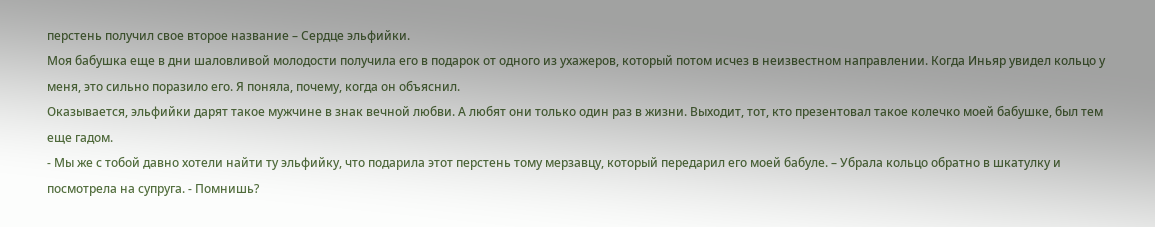перстень получил свое второе название – Сердце эльфийки.
Моя бабушка еще в дни шаловливой молодости получила его в подарок от одного из ухажеров, который потом исчез в неизвестном направлении. Когда Иньяр увидел кольцо у меня, это сильно поразило его. Я поняла, почему, когда он объяснил.
Оказывается, эльфийки дарят такое мужчине в знак вечной любви. А любят они только один раз в жизни. Выходит, тот, кто презентовал такое колечко моей бабушке, был тем еще гадом.
- Мы же с тобой давно хотели найти ту эльфийку, что подарила этот перстень тому мерзавцу, который передарил его моей бабуле. – Убрала кольцо обратно в шкатулку и посмотрела на супруга. - Помнишь?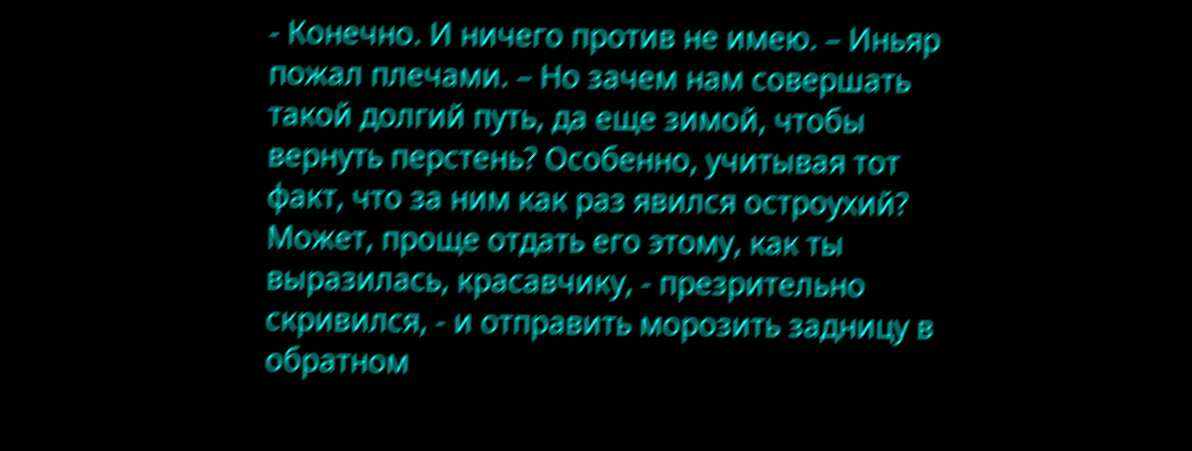- Конечно. И ничего против не имею. – Иньяр пожал плечами. – Но зачем нам совершать такой долгий путь, да еще зимой, чтобы вернуть перстень? Особенно, учитывая тот факт, что за ним как раз явился остроухий? Может, проще отдать его этому, как ты выразилась, красавчику, - презрительно скривился, - и отправить морозить задницу в обратном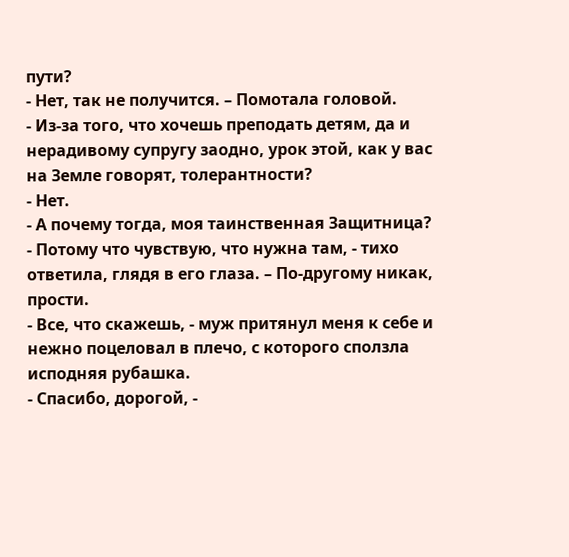пути?
- Нет, так не получится. – Помотала головой.
- Из-за того, что хочешь преподать детям, да и нерадивому супругу заодно, урок этой, как у вас на Земле говорят, толерантности?
- Нет.
- А почему тогда, моя таинственная Защитница?
- Потому что чувствую, что нужна там, - тихо ответила, глядя в его глаза. – По-другому никак, прости.
- Все, что скажешь, - муж притянул меня к себе и нежно поцеловал в плечо, с которого сползла исподняя рубашка.
- Спасибо, дорогой, -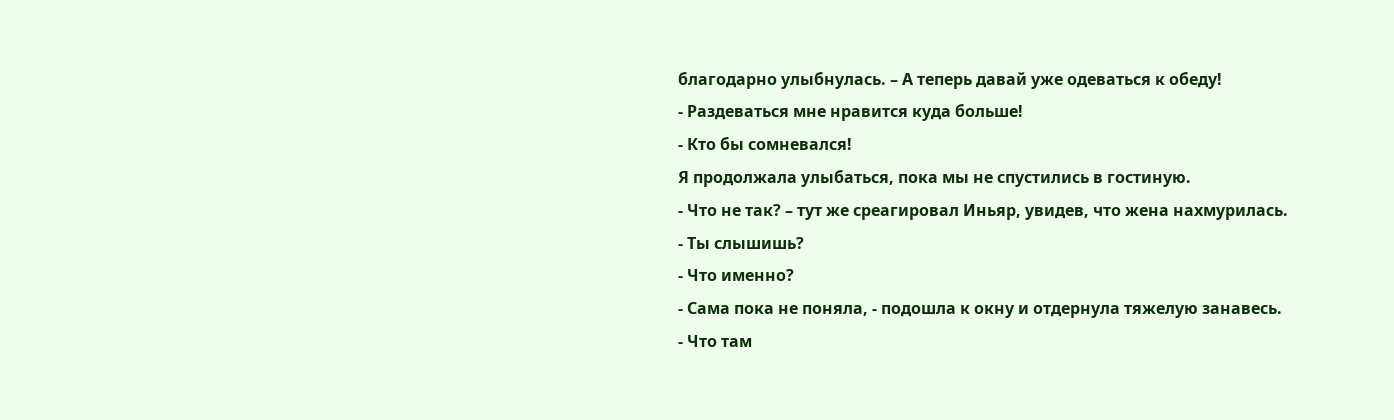благодарно улыбнулась. – А теперь давай уже одеваться к обеду!
- Раздеваться мне нравится куда больше!
- Кто бы сомневался!
Я продолжала улыбаться, пока мы не спустились в гостиную.
- Что не так? – тут же среагировал Иньяр, увидев, что жена нахмурилась.
- Ты слышишь?
- Что именно?
- Сама пока не поняла, - подошла к окну и отдернула тяжелую занавесь.
- Что там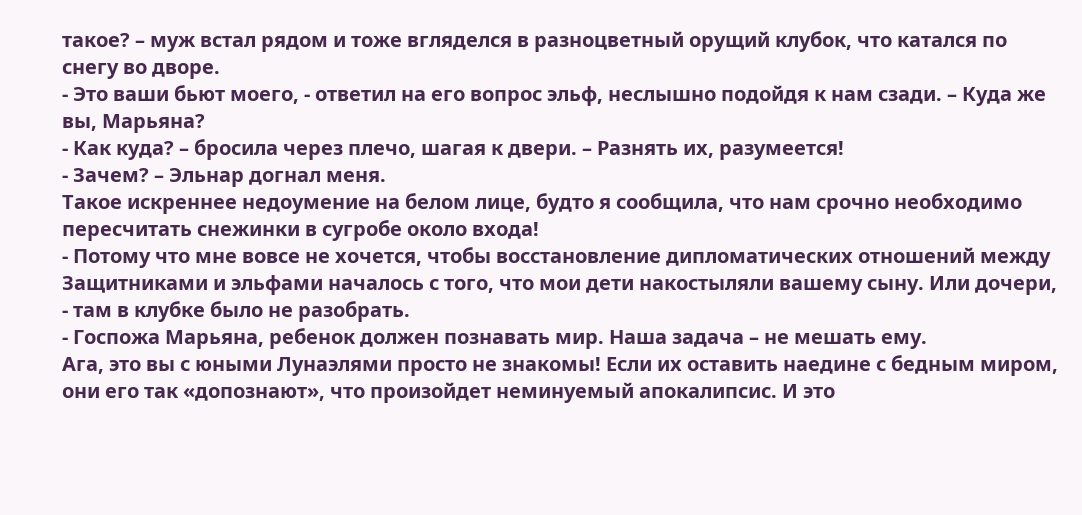такое? – муж встал рядом и тоже вгляделся в разноцветный орущий клубок, что катался по снегу во дворе.
- Это ваши бьют моего, - ответил на его вопрос эльф, неслышно подойдя к нам сзади. – Куда же вы, Марьяна?
- Как куда? – бросила через плечо, шагая к двери. – Разнять их, разумеется!
- Зачем? – Эльнар догнал меня.
Такое искреннее недоумение на белом лице, будто я сообщила, что нам срочно необходимо пересчитать снежинки в сугробе около входа!
- Потому что мне вовсе не хочется, чтобы восстановление дипломатических отношений между Защитниками и эльфами началось с того, что мои дети накостыляли вашему сыну. Или дочери, - там в клубке было не разобрать.
- Госпожа Марьяна, ребенок должен познавать мир. Наша задача – не мешать ему.
Ага, это вы с юными Лунаэлями просто не знакомы! Если их оставить наедине с бедным миром, они его так «допознают», что произойдет неминуемый апокалипсис. И это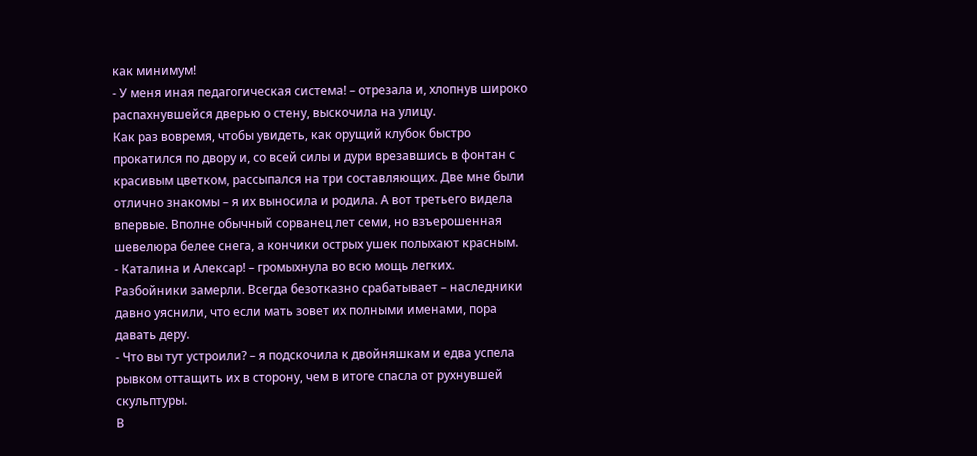как минимум!
- У меня иная педагогическая система! – отрезала и, хлопнув широко распахнувшейся дверью о стену, выскочила на улицу.
Как раз вовремя, чтобы увидеть, как орущий клубок быстро прокатился по двору и, со всей силы и дури врезавшись в фонтан с красивым цветком, рассыпался на три составляющих. Две мне были отлично знакомы – я их выносила и родила. А вот третьего видела впервые. Вполне обычный сорванец лет семи, но взъерошенная шевелюра белее снега, а кончики острых ушек полыхают красным.
- Каталина и Алексар! – громыхнула во всю мощь легких.
Разбойники замерли. Всегда безотказно срабатывает – наследники давно уяснили, что если мать зовет их полными именами, пора давать деру.
- Что вы тут устроили? – я подскочила к двойняшкам и едва успела рывком оттащить их в сторону, чем в итоге спасла от рухнувшей скульптуры.
В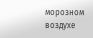морозном воздухе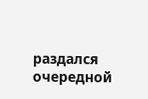раздался очередной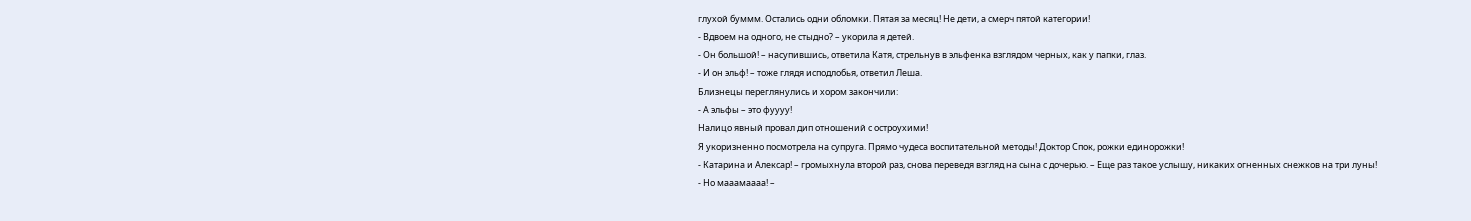глухой буммм. Остались одни обломки. Пятая за месяц! Не дети, а смерч пятой категории!
- Вдвоем на одного, не стыдно? – укорила я детей.
- Он большой! – насупившись, ответила Катя, стрельнув в эльфенка взглядом черных, как у папки, глаз.
- И он эльф! – тоже глядя исподлобья, ответил Леша.
Близнецы переглянулись и хором закончили:
- А эльфы – это фуууу!
Налицо явный провал дип отношений с остроухими!
Я укоризненно посмотрела на супруга. Прямо чудеса воспитательной методы! Доктор Спок, рожки единорожки!
- Катарина и Алексар! – громыхнула второй раз, снова переведя взгляд на сына с дочерью. – Еще раз такое услышу, никаких огненных снежков на три луны!
- Но мааамаааа! –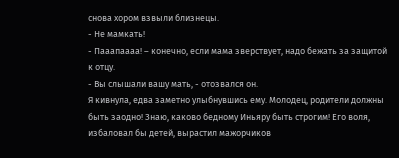снова хором взвыли близнецы.
- Не мамкать!
- Пааапаааа! – конечно, если мама зверствует, надо бежать за защитой к отцу.
- Вы слышали вашу мать, - отозвался он.
Я кивнула, едва заметно улыбнувшись ему. Молодец, родители должны быть заодно! Знаю, каково бедному Иньяру быть строгим! Его воля, избаловал бы детей, вырастил мажорчиков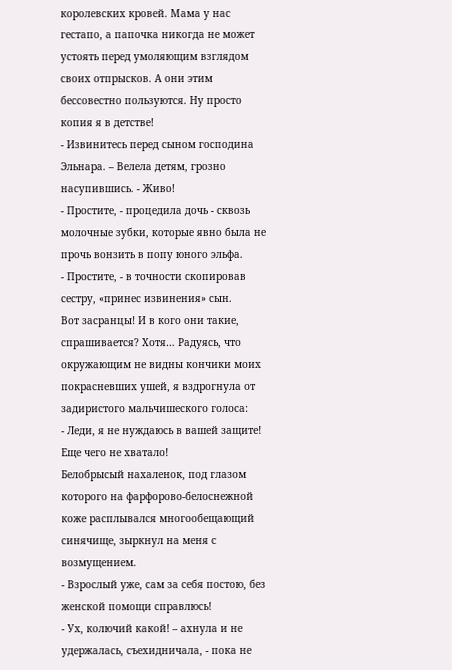королевских кровей. Мама у нас гестапо, а папочка никогда не может устоять перед умоляющим взглядом своих отпрысков. А они этим бессовестно пользуются. Ну просто копия я в детстве!
- Извинитесь перед сыном господина Эльнара. – Велела детям, грозно насупившись. - Живо!
- Простите, - процедила дочь - сквозь молочные зубки, которые явно была не прочь вонзить в попу юного эльфа.
- Простите, - в точности скопировав сестру, «принес извинения» сын.
Вот засранцы! И в кого они такие, спрашивается? Хотя… Радуясь, что окружающим не видны кончики моих покрасневших ушей, я вздрогнула от задиристого мальчишеского голоса:
- Леди, я не нуждаюсь в вашей защите! Еще чего не хватало!
Белобрысый нахаленок, под глазом которого на фарфорово-белоснежной коже расплывался многообещающий синячище, зыркнул на меня с возмущением.
- Взрослый уже, сам за себя постою, без женской помощи справлюсь!
- Ух, колючий какой! – ахнула и не удержалась, съехидничала, - пока не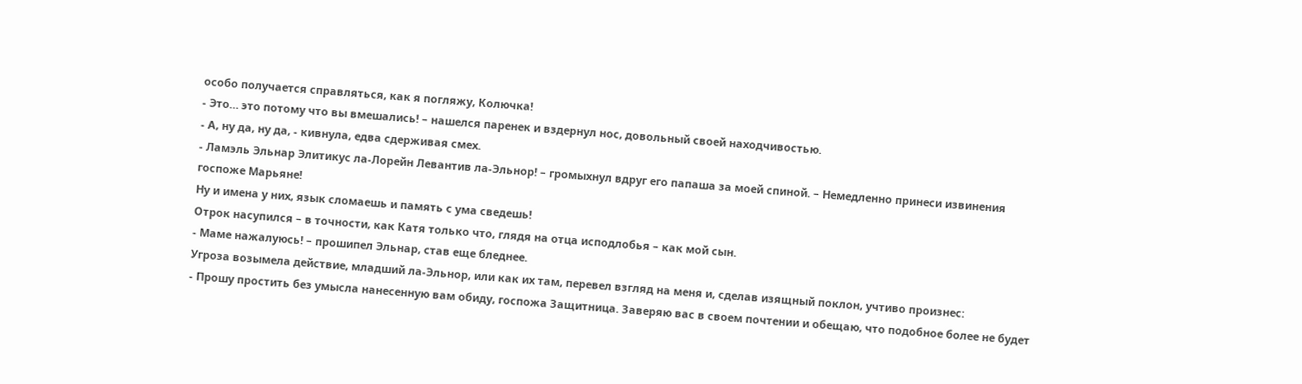особо получается справляться, как я погляжу, Колючка!
- Это… это потому что вы вмешались! – нашелся паренек и вздернул нос, довольный своей находчивостью.
- А, ну да, ну да, - кивнула, едва сдерживая смех.
- Ламэль Эльнар Элитикус ла-Лорейн Левантив ла-Эльнор! – громыхнул вдруг его папаша за моей спиной. – Немедленно принеси извинения госпоже Марьяне!
Ну и имена у них, язык сломаешь и память с ума сведешь!
Отрок насупился – в точности, как Катя только что, глядя на отца исподлобья – как мой сын.
- Маме нажалуюсь! – прошипел Эльнар, став еще бледнее.
Угроза возымела действие, младший ла-Эльнор, или как их там, перевел взгляд на меня и, сделав изящный поклон, учтиво произнес:
- Прошу простить без умысла нанесенную вам обиду, госпожа Защитница. Заверяю вас в своем почтении и обещаю, что подобное более не будет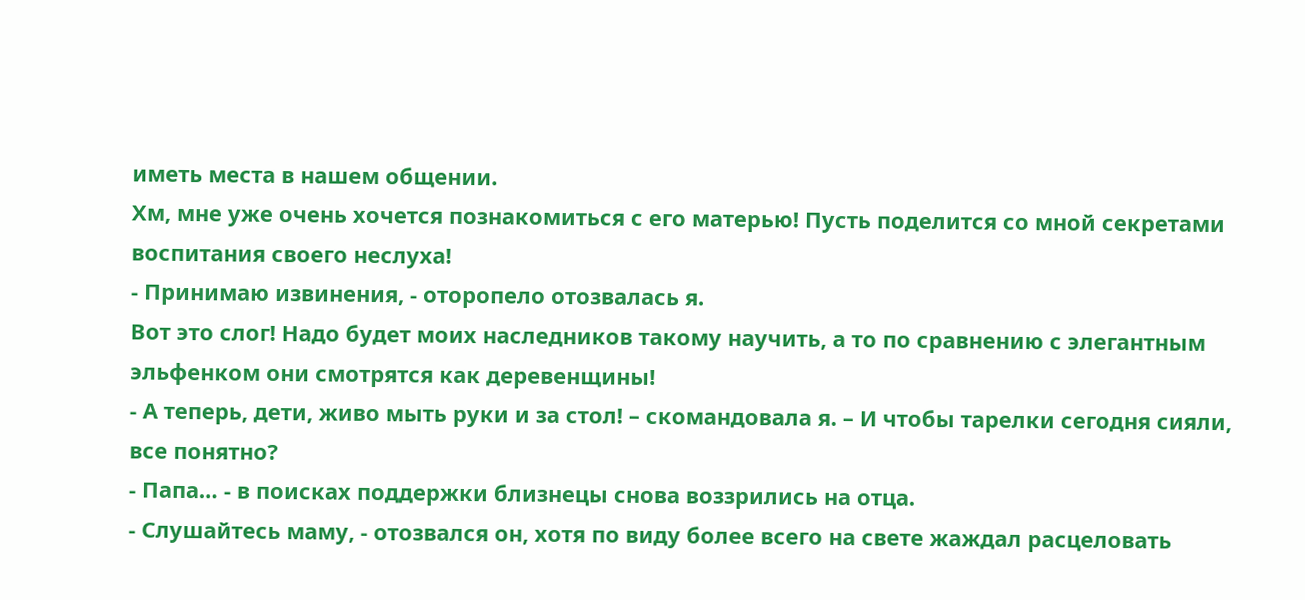иметь места в нашем общении.
Хм, мне уже очень хочется познакомиться с его матерью! Пусть поделится со мной секретами воспитания своего неслуха!
- Принимаю извинения, - оторопело отозвалась я.
Вот это слог! Надо будет моих наследников такому научить, а то по сравнению с элегантным эльфенком они смотрятся как деревенщины!
- А теперь, дети, живо мыть руки и за стол! – скомандовала я. – И чтобы тарелки сегодня сияли, все понятно?
- Папа… - в поисках поддержки близнецы снова воззрились на отца.
- Слушайтесь маму, - отозвался он, хотя по виду более всего на свете жаждал расцеловать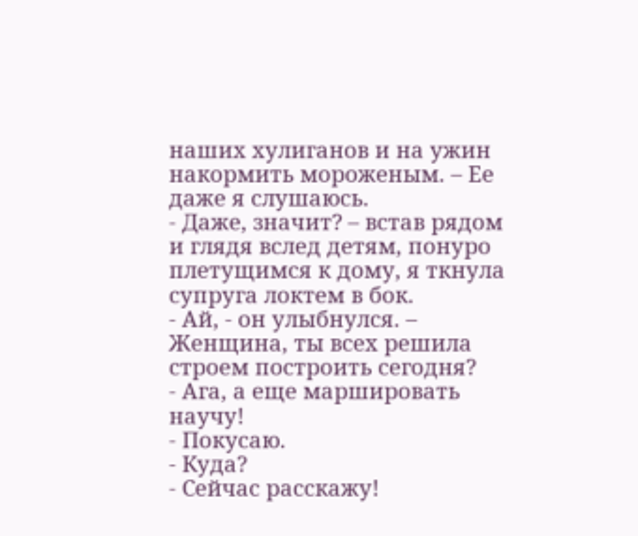наших хулиганов и на ужин накормить мороженым. – Ее даже я слушаюсь.
- Даже, значит? – встав рядом и глядя вслед детям, понуро плетущимся к дому, я ткнула супруга локтем в бок.
- Ай, - он улыбнулся. – Женщина, ты всех решила строем построить сегодня?
- Ага, а еще маршировать научу!
- Покусаю.
- Куда?
- Сейчас расскажу!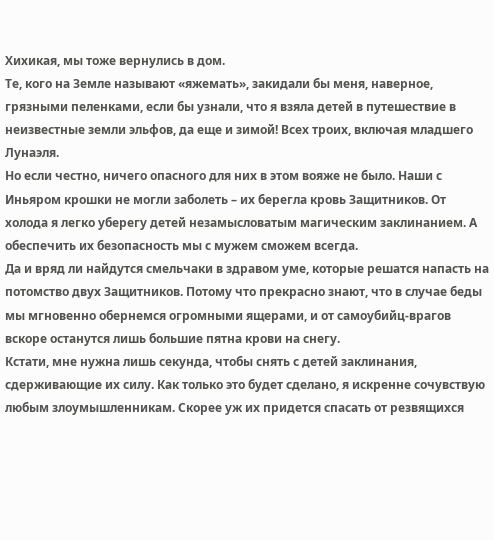Хихикая, мы тоже вернулись в дом.
Те, кого на Земле называют «яжемать», закидали бы меня, наверное, грязными пеленками, если бы узнали, что я взяла детей в путешествие в неизвестные земли эльфов, да еще и зимой! Всех троих, включая младшего Лунаэля.
Но если честно, ничего опасного для них в этом вояже не было. Наши с Иньяром крошки не могли заболеть – их берегла кровь Защитников. От холода я легко уберегу детей незамысловатым магическим заклинанием. А обеспечить их безопасность мы с мужем сможем всегда.
Да и вряд ли найдутся смельчаки в здравом уме, которые решатся напасть на потомство двух Защитников. Потому что прекрасно знают, что в случае беды мы мгновенно обернемся огромными ящерами, и от самоубийц-врагов вскоре останутся лишь большие пятна крови на снегу.
Кстати, мне нужна лишь секунда, чтобы снять с детей заклинания, сдерживающие их силу. Как только это будет сделано, я искренне сочувствую любым злоумышленникам. Скорее уж их придется спасать от резвящихся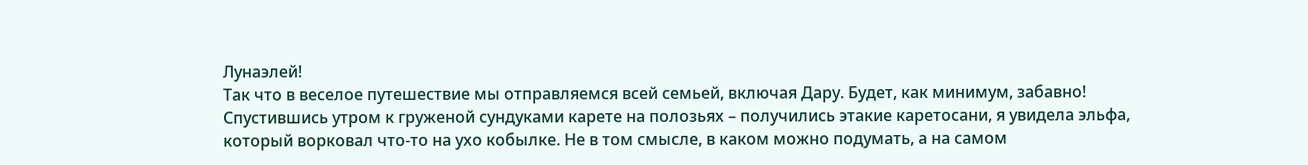Лунаэлей!
Так что в веселое путешествие мы отправляемся всей семьей, включая Дару. Будет, как минимум, забавно!
Спустившись утром к груженой сундуками карете на полозьях – получились этакие каретосани, я увидела эльфа, который ворковал что-то на ухо кобылке. Не в том смысле, в каком можно подумать, а на самом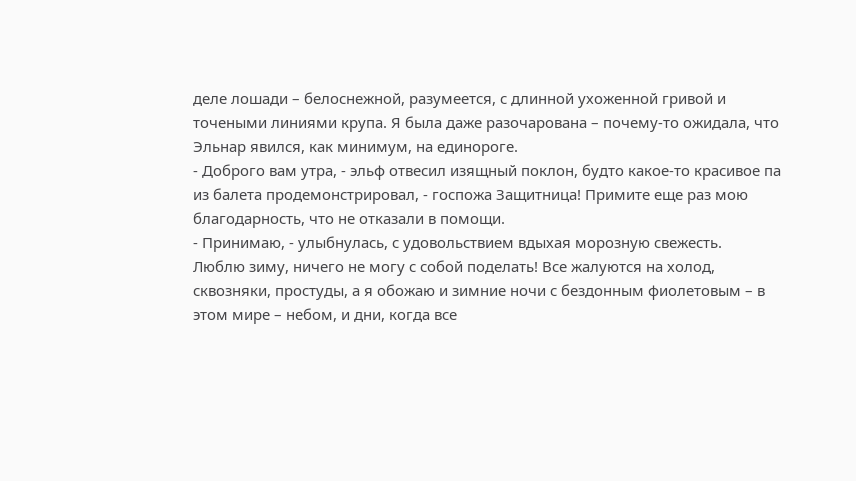деле лошади – белоснежной, разумеется, с длинной ухоженной гривой и точеными линиями крупа. Я была даже разочарована – почему-то ожидала, что Эльнар явился, как минимум, на единороге.
- Доброго вам утра, - эльф отвесил изящный поклон, будто какое-то красивое па из балета продемонстрировал, - госпожа Защитница! Примите еще раз мою благодарность, что не отказали в помощи.
- Принимаю, - улыбнулась, с удовольствием вдыхая морозную свежесть.
Люблю зиму, ничего не могу с собой поделать! Все жалуются на холод, сквозняки, простуды, а я обожаю и зимние ночи с бездонным фиолетовым – в этом мире – небом, и дни, когда все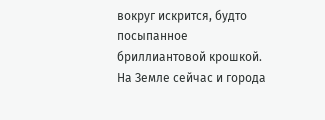вокруг искрится, будто посыпанное бриллиантовой крошкой.
На Земле сейчас и города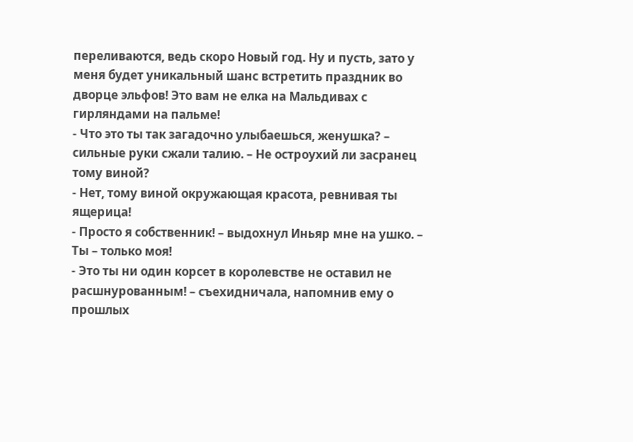переливаются, ведь скоро Новый год. Ну и пусть, зато у меня будет уникальный шанс встретить праздник во дворце эльфов! Это вам не елка на Мальдивах с гирляндами на пальме!
- Что это ты так загадочно улыбаешься, женушка? – сильные руки сжали талию. – Не остроухий ли засранец тому виной?
- Нет, тому виной окружающая красота, ревнивая ты ящерица!
- Просто я собственник! – выдохнул Иньяр мне на ушко. – Ты – только моя!
- Это ты ни один корсет в королевстве не оставил не расшнурованным! – съехидничала, напомнив ему о прошлых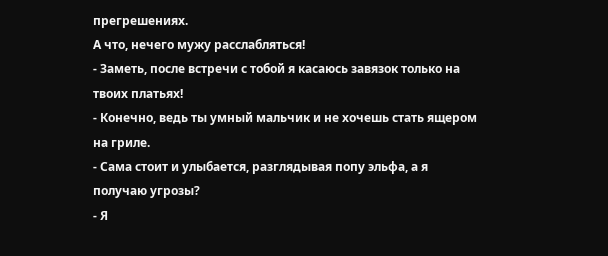прегрешениях.
А что, нечего мужу расслабляться!
- Заметь, после встречи с тобой я касаюсь завязок только на твоих платьях!
- Конечно, ведь ты умный мальчик и не хочешь стать ящером на гриле.
- Сама стоит и улыбается, разглядывая попу эльфа, а я получаю угрозы?
- Я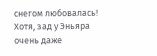снегом любовалась! Хотя, зад у Эньяра очень даже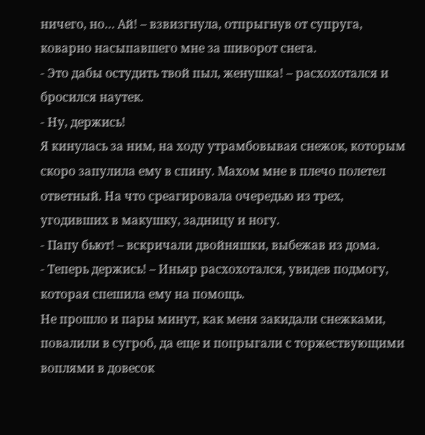ничего, но… Ай! – взвизгнула, отпрыгнув от супруга, коварно насыпавшего мне за шиворот снега.
- Это дабы остудить твой пыл, женушка! – расхохотался и бросился наутек.
- Ну, держись!
Я кинулась за ним, на ходу утрамбовывая снежок, которым скоро запулила ему в спину. Махом мне в плечо полетел ответный. На что среагировала очередью из трех, угодивших в макушку, задницу и ногу.
- Папу бьют! – вскричали двойняшки, выбежав из дома.
- Теперь держись! – Иньяр расхохотался, увидев подмогу, которая спешила ему на помощь.
Не прошло и пары минут, как меня закидали снежками, повалили в сугроб, да еще и попрыгали с торжествующими воплями в довесок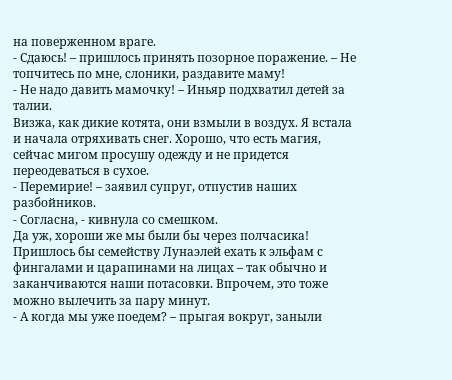на поверженном враге.
- Сдаюсь! – пришлось принять позорное поражение. – Не топчитесь по мне, слоники, раздавите маму!
- Не надо давить мамочку! – Иньяр подхватил детей за талии.
Визжа, как дикие котята, они взмыли в воздух. Я встала и начала отряхивать снег. Хорошо, что есть магия, сейчас мигом просушу одежду и не придется переодеваться в сухое.
- Перемирие! – заявил супруг, отпустив наших разбойников.
- Согласна, - кивнула со смешком.
Да уж, хороши же мы были бы через полчасика! Пришлось бы семейству Лунаэлей ехать к эльфам с фингалами и царапинами на лицах – так обычно и заканчиваются наши потасовки. Впрочем, это тоже можно вылечить за пару минут.
- А когда мы уже поедем? – прыгая вокруг, заныли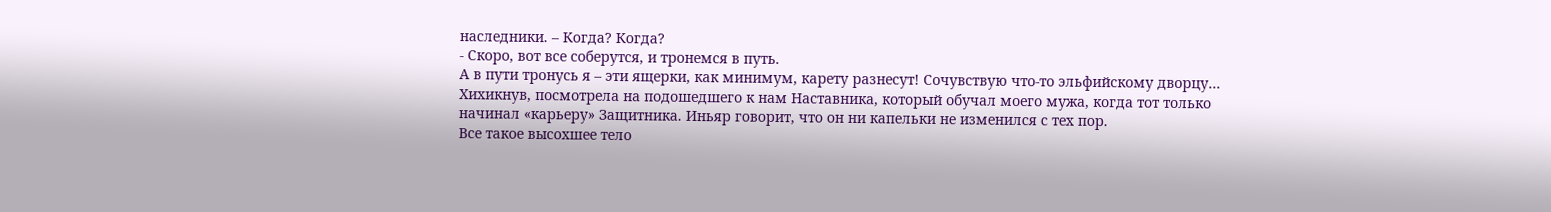наследники. – Когда? Когда?
- Скоро, вот все соберутся, и тронемся в путь.
А в пути тронусь я – эти ящерки, как минимум, карету разнесут! Сочувствую что-то эльфийскому дворцу…
Хихикнув, посмотрела на подошедшего к нам Наставника, который обучал моего мужа, когда тот только начинал «карьеру» Защитника. Иньяр говорит, что он ни капельки не изменился с тех пор.
Все такое высохшее тело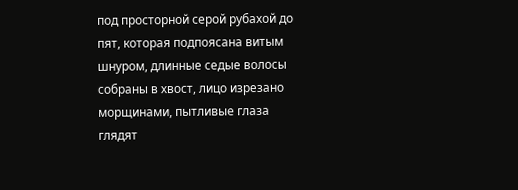под просторной серой рубахой до пят, которая подпоясана витым шнуром, длинные седые волосы собраны в хвост, лицо изрезано морщинами, пытливые глаза глядят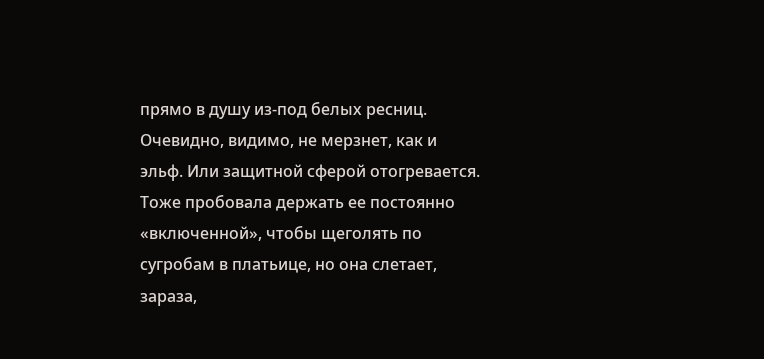прямо в душу из-под белых ресниц.
Очевидно, видимо, не мерзнет, как и эльф. Или защитной сферой отогревается. Тоже пробовала держать ее постоянно «включенной», чтобы щеголять по сугробам в платьице, но она слетает, зараза,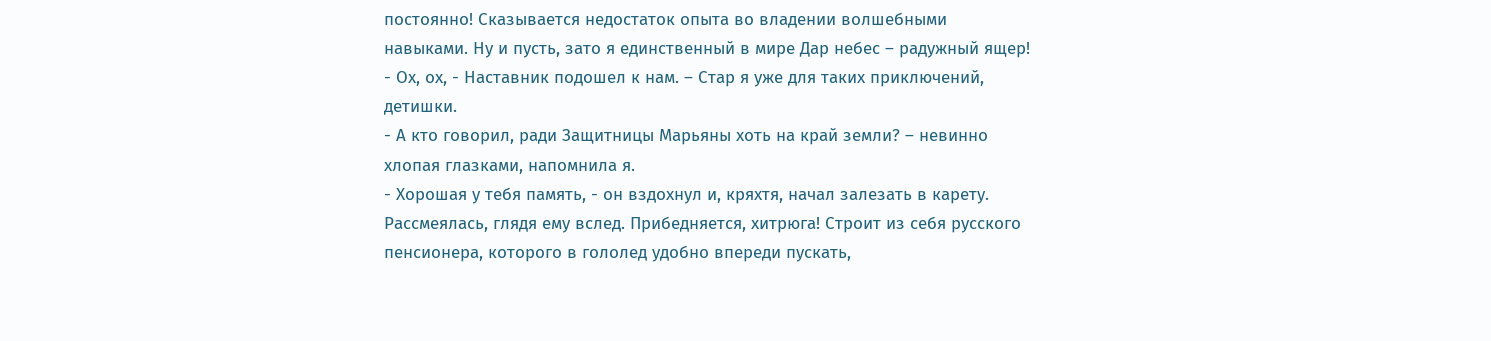постоянно! Сказывается недостаток опыта во владении волшебными навыками. Ну и пусть, зато я единственный в мире Дар небес – радужный ящер!
- Ох, ох, - Наставник подошел к нам. – Стар я уже для таких приключений, детишки.
- А кто говорил, ради Защитницы Марьяны хоть на край земли? – невинно хлопая глазками, напомнила я.
- Хорошая у тебя память, - он вздохнул и, кряхтя, начал залезать в карету.
Рассмеялась, глядя ему вслед. Прибедняется, хитрюга! Строит из себя русского пенсионера, которого в гололед удобно впереди пускать,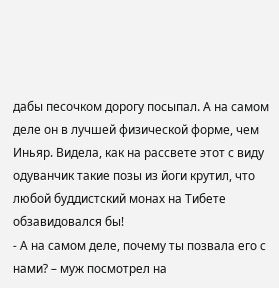дабы песочком дорогу посыпал. А на самом деле он в лучшей физической форме, чем Иньяр. Видела, как на рассвете этот с виду одуванчик такие позы из йоги крутил, что любой буддистский монах на Тибете обзавидовался бы!
- А на самом деле, почему ты позвала его с нами? – муж посмотрел на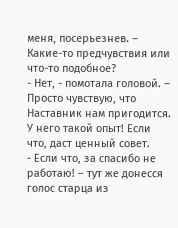меня, посерьезнев. – Какие-то предчувствия или что-то подобное?
- Нет, - помотала головой. – Просто чувствую, что Наставник нам пригодится. У него такой опыт! Если что, даст ценный совет.
- Если что, за спасибо не работаю! – тут же донесся голос старца из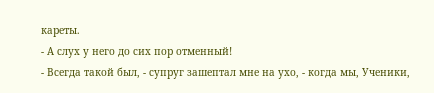кареты.
- А слух у него до сих пор отменный!
- Всегда такой был, - супруг зашептал мне на ухо, - когда мы, Ученики,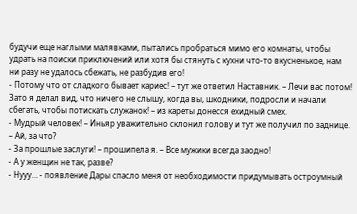будучи еще наглыми малявками, пытались пробраться мимо его комнаты, чтобы удрать на поиски приключений или хотя бы стянуть с кухни что-то вкусненькое, нам ни разу не удалось сбежать, не разбудив его!
- Потому что от сладкого бывает кариес! – тут же ответил Наставник. – Лечи вас потом! Зато я делал вид, что ничего не слышу, когда вы, шкодники, подросли и начали сбегать, чтобы потискать служанок! – из кареты донесся ехидный смех.
- Мудрый человек! – Иньяр уважительно склонил голову и тут же получил по заднице. – Ай, за что?
- За прошлые заслуги! – прошипела я. – Все мужики всегда заодно!
- А у женщин не так, разве?
- Нууу… - появление Дары спасло меня от необходимости придумывать остроумный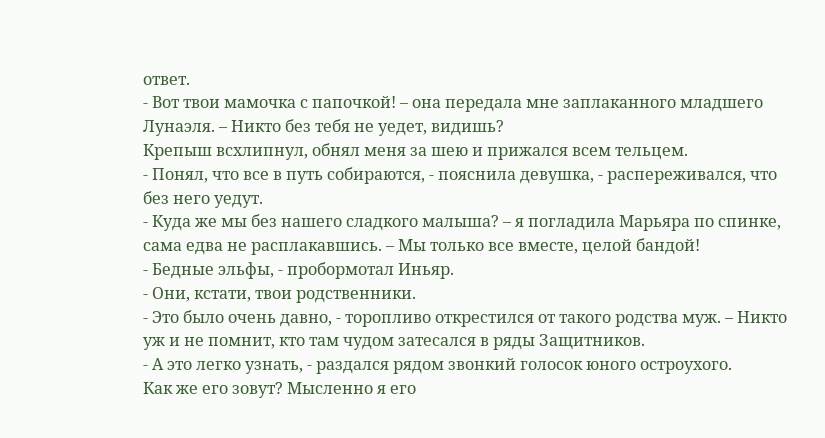ответ.
- Вот твои мамочка с папочкой! – она передала мне заплаканного младшего Лунаэля. – Никто без тебя не уедет, видишь?
Крепыш всхлипнул, обнял меня за шею и прижался всем тельцем.
- Понял, что все в путь собираются, - пояснила девушка, - распереживался, что без него уедут.
- Куда же мы без нашего сладкого малыша? – я погладила Марьяра по спинке, сама едва не расплакавшись. – Мы только все вместе, целой бандой!
- Бедные эльфы, - пробормотал Иньяр.
- Они, кстати, твои родственники.
- Это было очень давно, - торопливо открестился от такого родства муж. – Никто уж и не помнит, кто там чудом затесался в ряды Защитников.
- А это легко узнать, - раздался рядом звонкий голосок юного остроухого.
Как же его зовут? Мысленно я его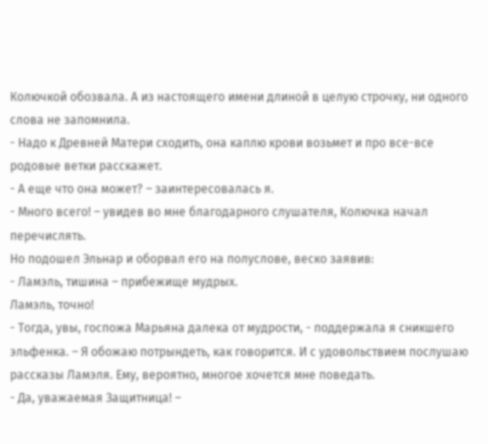Колючкой обозвала. А из настоящего имени длиной в целую строчку, ни одного слова не запомнила.
- Надо к Древней Матери сходить, она каплю крови возьмет и про все-все родовые ветки расскажет.
- А еще что она может? – заинтересовалась я.
- Много всего! – увидев во мне благодарного слушателя, Колючка начал перечислять.
Но подошел Эльнар и оборвал его на полуслове, веско заявив:
- Ламэль, тишина – прибежище мудрых.
Ламэль, точно!
- Тогда, увы, госпожа Марьяна далека от мудрости, - поддержала я сникшего эльфенка. – Я обожаю потрындеть, как говорится. И с удовольствием послушаю рассказы Ламэля. Ему, вероятно, многое хочется мне поведать.
- Да, уважаемая Защитница! –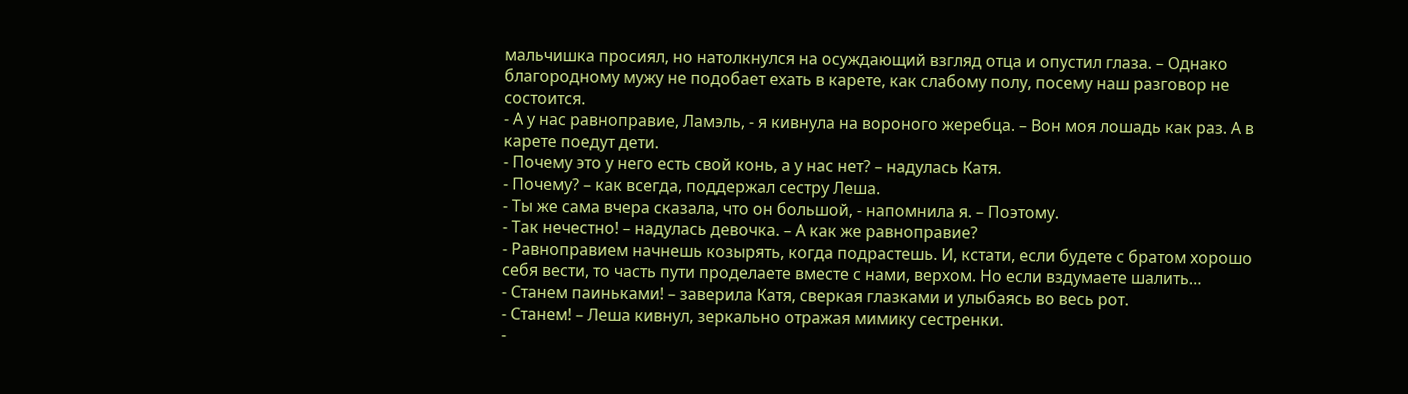мальчишка просиял, но натолкнулся на осуждающий взгляд отца и опустил глаза. – Однако благородному мужу не подобает ехать в карете, как слабому полу, посему наш разговор не состоится.
- А у нас равноправие, Ламэль, - я кивнула на вороного жеребца. – Вон моя лошадь как раз. А в карете поедут дети.
- Почему это у него есть свой конь, а у нас нет? – надулась Катя.
- Почему? – как всегда, поддержал сестру Леша.
- Ты же сама вчера сказала, что он большой, - напомнила я. – Поэтому.
- Так нечестно! – надулась девочка. – А как же равноправие?
- Равноправием начнешь козырять, когда подрастешь. И, кстати, если будете с братом хорошо себя вести, то часть пути проделаете вместе с нами, верхом. Но если вздумаете шалить…
- Станем паиньками! – заверила Катя, сверкая глазками и улыбаясь во весь рот.
- Станем! – Леша кивнул, зеркально отражая мимику сестренки.
-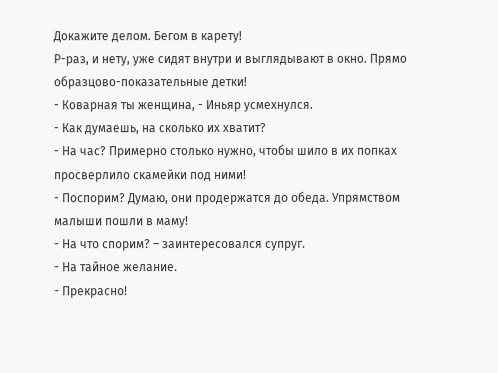Докажите делом. Бегом в карету!
Р-раз, и нету, уже сидят внутри и выглядывают в окно. Прямо образцово-показательные детки!
- Коварная ты женщина, - Иньяр усмехнулся.
- Как думаешь, на сколько их хватит?
- На час? Примерно столько нужно, чтобы шило в их попках просверлило скамейки под ними!
- Поспорим? Думаю, они продержатся до обеда. Упрямством малыши пошли в маму!
- На что спорим? – заинтересовался супруг.
- На тайное желание.
- Прекрасно!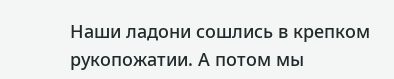Наши ладони сошлись в крепком рукопожатии. А потом мы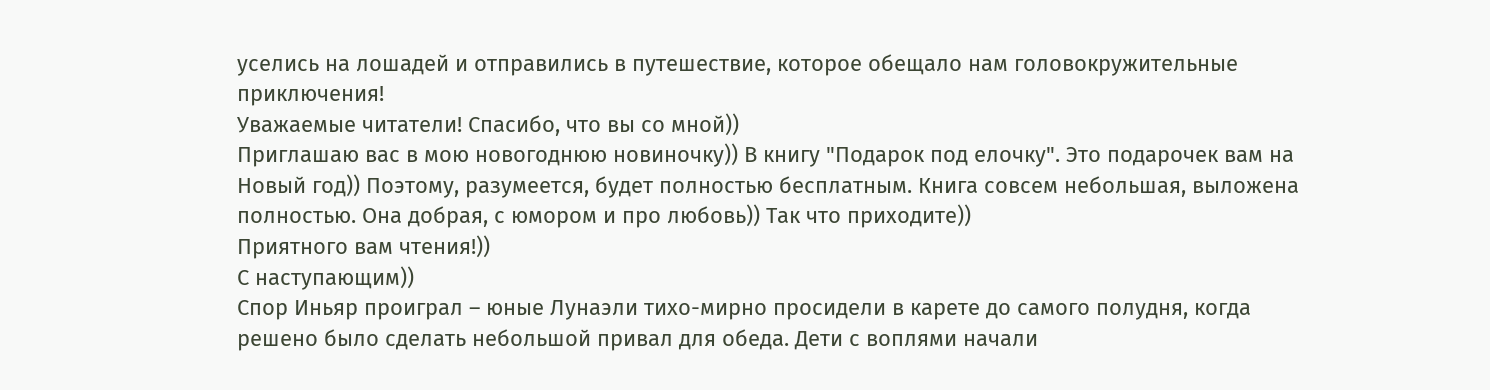уселись на лошадей и отправились в путешествие, которое обещало нам головокружительные приключения!
Уважаемые читатели! Спасибо, что вы со мной))
Приглашаю вас в мою новогоднюю новиночку)) В книгу "Подарок под елочку". Это подарочек вам на Новый год)) Поэтому, разумеется, будет полностью бесплатным. Книга совсем небольшая, выложена полностью. Она добрая, с юмором и про любовь)) Так что приходите))
Приятного вам чтения!))
С наступающим))
Спор Иньяр проиграл – юные Лунаэли тихо-мирно просидели в карете до самого полудня, когда решено было сделать небольшой привал для обеда. Дети с воплями начали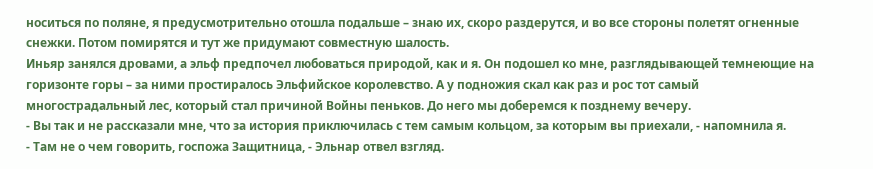носиться по поляне, я предусмотрительно отошла подальше – знаю их, скоро раздерутся, и во все стороны полетят огненные снежки. Потом помирятся и тут же придумают совместную шалость.
Иньяр занялся дровами, а эльф предпочел любоваться природой, как и я. Он подошел ко мне, разглядывающей темнеющие на горизонте горы – за ними простиралось Эльфийское королевство. А у подножия скал как раз и рос тот самый многострадальный лес, который стал причиной Войны пеньков. До него мы доберемся к позднему вечеру.
- Вы так и не рассказали мне, что за история приключилась с тем самым кольцом, за которым вы приехали, - напомнила я.
- Там не о чем говорить, госпожа Защитница, - Эльнар отвел взгляд.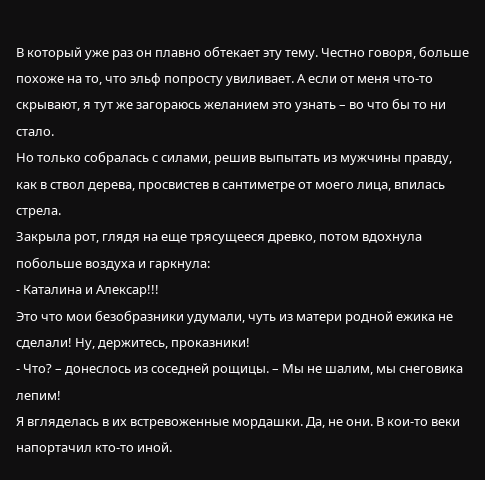В который уже раз он плавно обтекает эту тему. Честно говоря, больше похоже на то, что эльф попросту увиливает. А если от меня что-то скрывают, я тут же загораюсь желанием это узнать – во что бы то ни стало.
Но только собралась с силами, решив выпытать из мужчины правду, как в ствол дерева, просвистев в сантиметре от моего лица, впилась стрела.
Закрыла рот, глядя на еще трясущееся древко, потом вдохнула побольше воздуха и гаркнула:
- Каталина и Алексар!!!
Это что мои безобразники удумали, чуть из матери родной ежика не сделали! Ну, держитесь, проказники!
- Что? – донеслось из соседней рощицы. – Мы не шалим, мы снеговика лепим!
Я вгляделась в их встревоженные мордашки. Да, не они. В кои-то веки напортачил кто-то иной.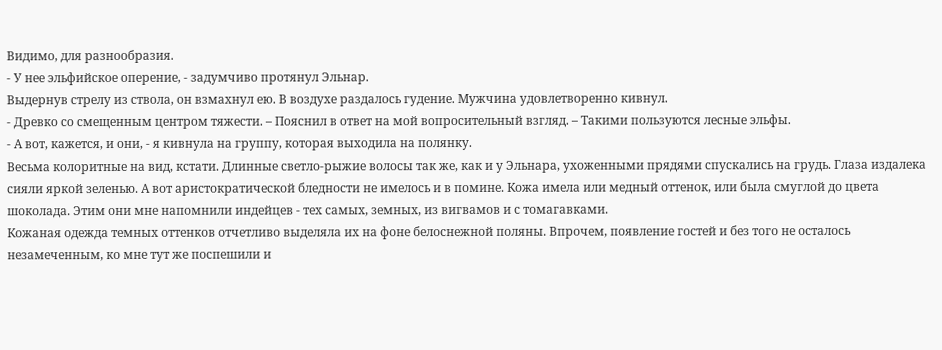Видимо, для разнообразия.
- У нее эльфийское оперение, - задумчиво протянул Эльнар.
Выдернув стрелу из ствола, он взмахнул ею. В воздухе раздалось гудение. Мужчина удовлетворенно кивнул.
- Древко со смещенным центром тяжести. – Пояснил в ответ на мой вопросительный взгляд. – Такими пользуются лесные эльфы.
- А вот, кажется, и они, - я кивнула на группу, которая выходила на полянку.
Весьма колоритные на вид, кстати. Длинные светло-рыжие волосы так же, как и у Эльнара, ухоженными прядями спускались на грудь. Глаза издалека сияли яркой зеленью. А вот аристократической бледности не имелось и в помине. Кожа имела или медный оттенок, или была смуглой до цвета шоколада. Этим они мне напомнили индейцев - тех самых, земных, из вигвамов и с томагавками.
Кожаная одежда темных оттенков отчетливо выделяла их на фоне белоснежной поляны. Впрочем, появление гостей и без того не осталось незамеченным, ко мне тут же поспешили и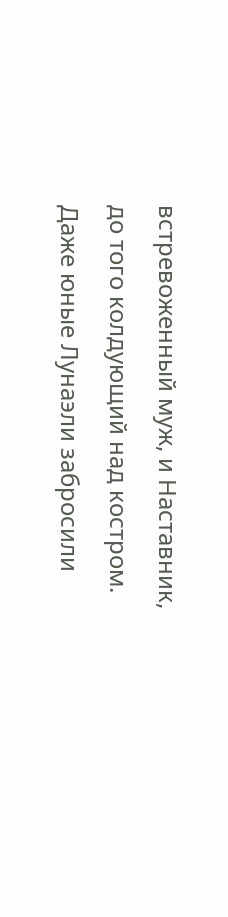встревоженный муж, и Наставник, до того колдующий над костром. Даже юные Лунаэли забросили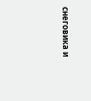снеговика и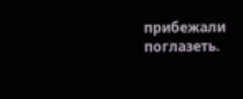прибежали поглазеть.